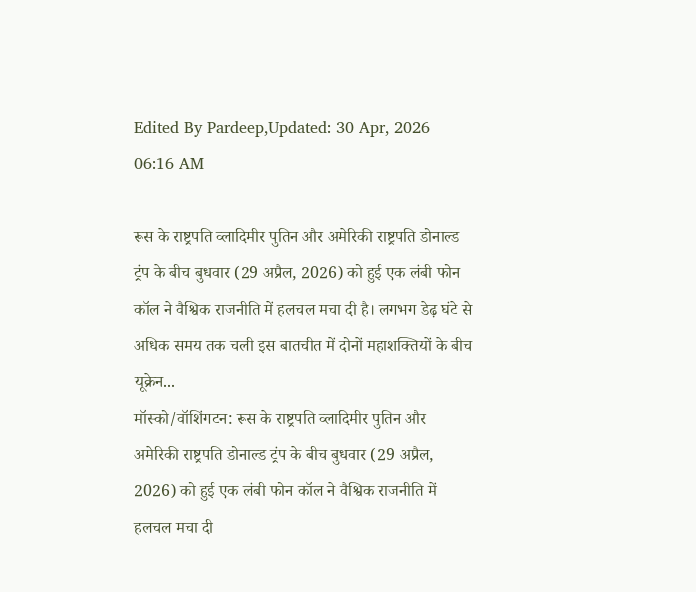Edited By Pardeep,Updated: 30 Apr, 2026 06:16 AM

रूस के राष्ट्रपति व्लादिमीर पुतिन और अमेरिकी राष्ट्रपति डोनाल्ड ट्रंप के बीच बुधवार (29 अप्रैल, 2026) को हुई एक लंबी फोन कॉल ने वैश्विक राजनीति में हलचल मचा दी है। लगभग डेढ़ घंटे से अधिक समय तक चली इस बातचीत में दोनों महाशक्तियों के बीच यूक्रेन...
मॉस्को/वॉशिंगटन: रूस के राष्ट्रपति व्लादिमीर पुतिन और अमेरिकी राष्ट्रपति डोनाल्ड ट्रंप के बीच बुधवार (29 अप्रैल, 2026) को हुई एक लंबी फोन कॉल ने वैश्विक राजनीति में हलचल मचा दी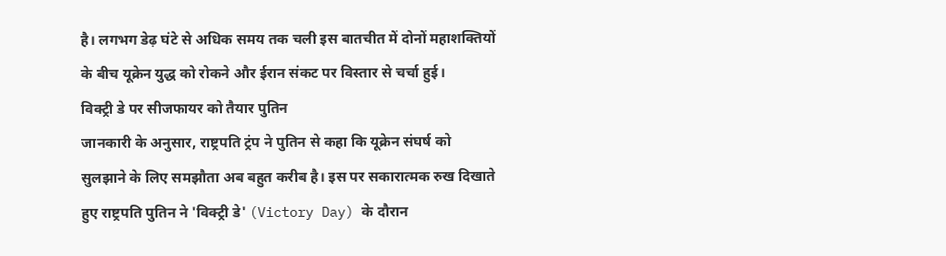है। लगभग डेढ़ घंटे से अधिक समय तक चली इस बातचीत में दोनों महाशक्तियों के बीच यूक्रेन युद्ध को रोकने और ईरान संकट पर विस्तार से चर्चा हुई।
विक्ट्री डे पर सीजफायर को तैयार पुतिन
जानकारी के अनुसार, राष्ट्रपति ट्रंप ने पुतिन से कहा कि यूक्रेन संघर्ष को सुलझाने के लिए समझौता अब बहुत करीब है। इस पर सकारात्मक रुख दिखाते हुए राष्ट्रपति पुतिन ने 'विक्ट्री डे' (Victory Day) के दौरान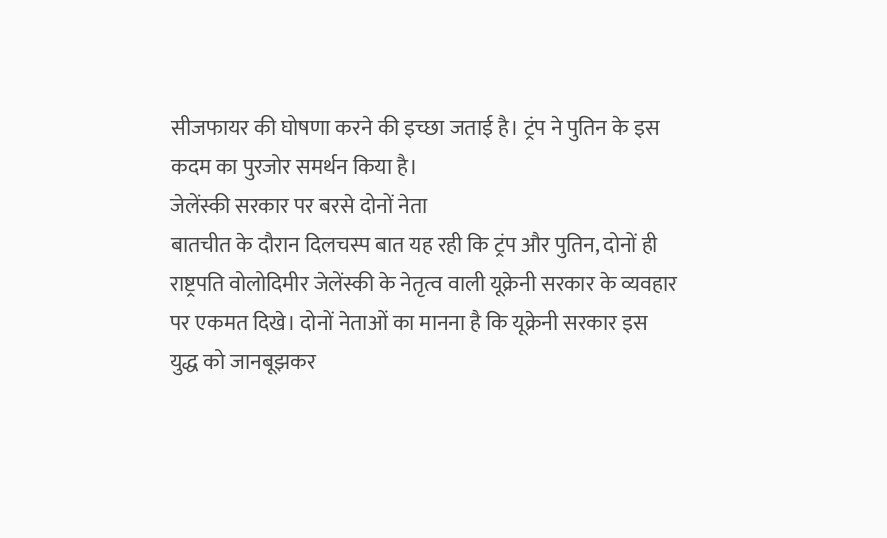सीजफायर की घोषणा करने की इच्छा जताई है। ट्रंप ने पुतिन के इस कदम का पुरजोर समर्थन किया है।
जेलेंस्की सरकार पर बरसे दोनों नेता
बातचीत के दौरान दिलचस्प बात यह रही कि ट्रंप और पुतिन, दोनों ही राष्ट्रपति वोलोदिमीर जेलेंस्की के नेतृत्व वाली यूक्रेनी सरकार के व्यवहार पर एकमत दिखे। दोनों नेताओं का मानना है कि यूक्रेनी सरकार इस युद्ध को जानबूझकर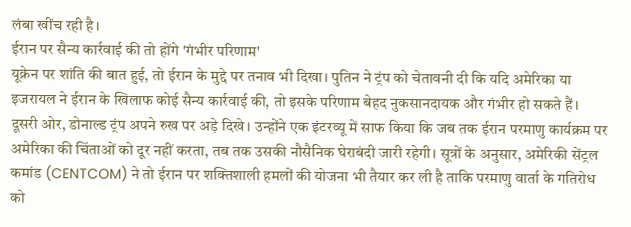लंबा खींच रही है।
ईरान पर सैन्य कार्रवाई की तो होंगे 'गंभीर परिणाम'
यूक्रेन पर शांति की बात हुई, तो ईरान के मुद्दे पर तनाव भी दिखा। पुतिन ने ट्रंप को चेतावनी दी कि यदि अमेरिका या इजरायल ने ईरान के खिलाफ कोई सैन्य कार्रवाई की, तो इसके परिणाम बेहद नुकसानदायक और गंभीर हो सकते हैं।
दूसरी ओर, डोनाल्ड ट्रंप अपने रुख पर अड़े दिखे। उन्होंने एक इंटरव्यू में साफ किया कि जब तक ईरान परमाणु कार्यक्रम पर अमेरिका की चिंताओं को दूर नहीं करता, तब तक उसकी नौसैनिक घेराबंदी जारी रहेगी। सूत्रों के अनुसार, अमेरिकी सेंट्रल कमांड (CENTCOM) ने तो ईरान पर शक्तिशाली हमलों की योजना भी तैयार कर ली है ताकि परमाणु वार्ता के गतिरोध को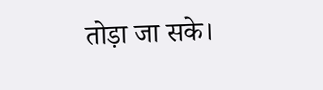तोड़ा जा सके।